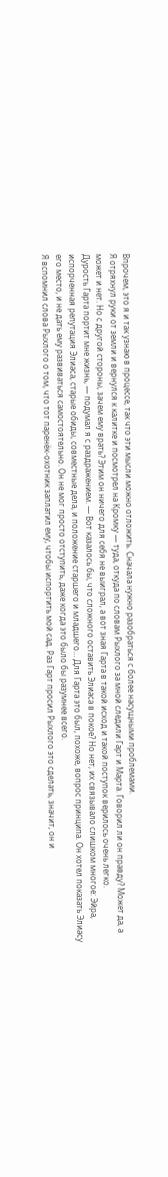Впрочем, это я и так узнаю в процессе, так что эти мысли можно отложить. Сначала нужно разобраться с более насущными проблемами.
Я отряхнул руки от земли и вернулся к калитке и посмотрел на Кромку — туда, откуда по словам Рыхлого за мной следили Гарт и Марта. Говорил ли он правду? Может да, а может и нет. Но с другой стороны, зачем ему врать? Этим он ничего для себя не выиграл, а вот зная Гарта в такой исход и такой поступок верилось очень легко.
Дурость Гарта портит мне жизнь, — подумал я с раздражением. — Вот казалось бы, что сложного оставить Элиаса в покое? Но нет, их связывало слишком многое: Эйра, испорченная репутация Элиаса, старые обиды, совместные дела, и положение старшего и младшего… Для Гарта это был, похоже, вопрос принципа. Он хотел показать Элиасу его место, и не дать ему развиваться самостоятельно. Он не мог просто отступить, даже когда это было бы разумнее всего.
Я вспомнил слова Рыхлого о том, что тот паренёк-охотник заплатил ему, чтобы испортить мой сад. Раз Гарт просил Рыхлого это сделать, значит, он и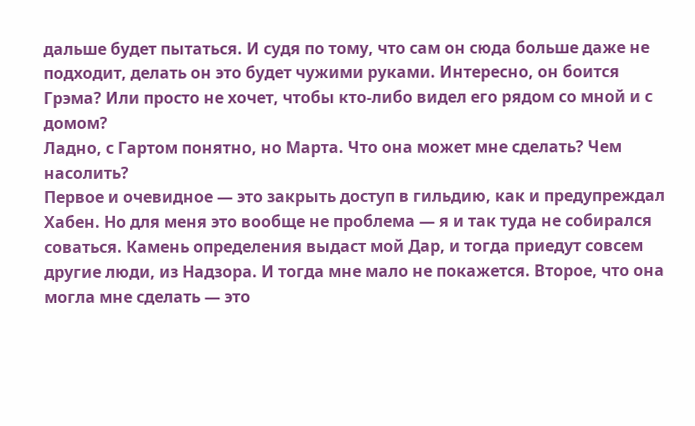дальше будет пытаться. И судя по тому, что сам он сюда больше даже не подходит, делать он это будет чужими руками. Интересно, он боится Грэма? Или просто не хочет, чтобы кто-либо видел его рядом со мной и с домом?
Ладно, с Гартом понятно, но Марта. Что она может мне сделать? Чем насолить?
Первое и очевидное — это закрыть доступ в гильдию, как и предупреждал Хабен. Но для меня это вообще не проблема — я и так туда не собирался соваться. Камень определения выдаст мой Дар, и тогда приедут совсем другие люди, из Надзора. И тогда мне мало не покажется. Второе, что она могла мне сделать — это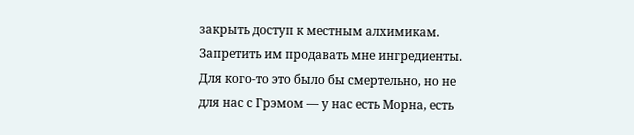закрыть доступ к местным алхимикам. Запретить им продавать мне ингредиенты. Для кого-то это было бы смертельно, но не для нас с Грэмом — у нас есть Морна, есть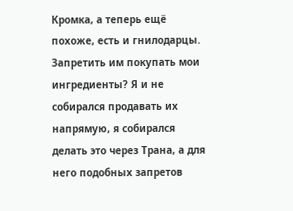Кромка, а теперь ещё похоже, есть и гнилодарцы. Запретить им покупать мои ингредиенты? Я и не собирался продавать их напрямую, я собирался делать это через Трана, а для него подобных запретов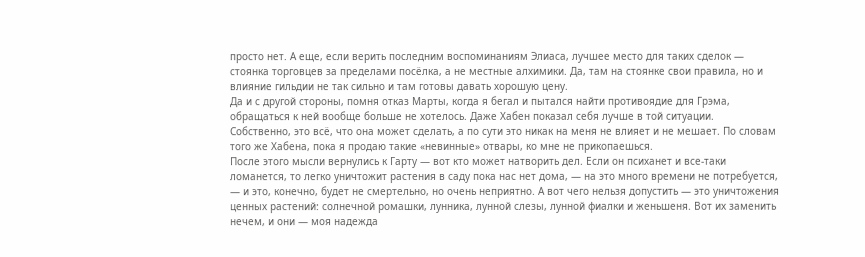просто нет. А еще, если верить последним воспоминаниям Элиаса, лучшее место для таких сделок — стоянка торговцев за пределами посёлка, а не местные алхимики. Да, там на стоянке свои правила, но и влияние гильдии не так сильно и там готовы давать хорошую цену.
Да и с другой стороны, помня отказ Марты, когда я бегал и пытался найти противоядие для Грэма, обращаться к ней вообще больше не хотелось. Даже Хабен показал себя лучше в той ситуации.
Собственно, это всё, что она может сделать, а по сути это никак на меня не влияет и не мешает. По словам того же Хабена, пока я продаю такие «невинные» отвары, ко мне не прикопаешься.
После этого мысли вернулись к Гарту — вот кто может натворить дел. Если он психанет и все-таки ломанется, то легко уничтожит растения в саду пока нас нет дома, — на это много времени не потребуется, — и это, конечно, будет не смертельно, но очень неприятно. А вот чего нельзя допустить — это уничтожения ценных растений: солнечной ромашки, лунника, лунной слезы, лунной фиалки и женьшеня. Вот их заменить нечем, и они — моя надежда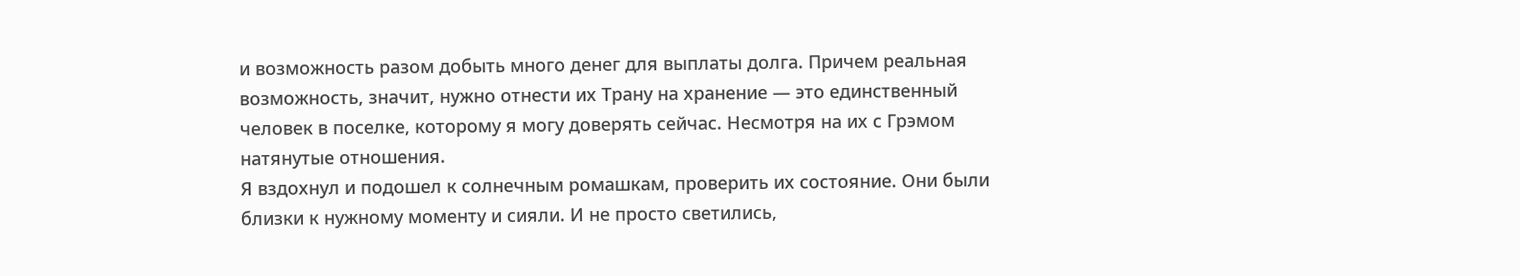и возможность разом добыть много денег для выплаты долга. Причем реальная возможность, значит, нужно отнести их Трану на хранение — это единственный человек в поселке, которому я могу доверять сейчас. Несмотря на их с Грэмом натянутые отношения.
Я вздохнул и подошел к солнечным ромашкам, проверить их состояние. Они были близки к нужному моменту и сияли. И не просто светились,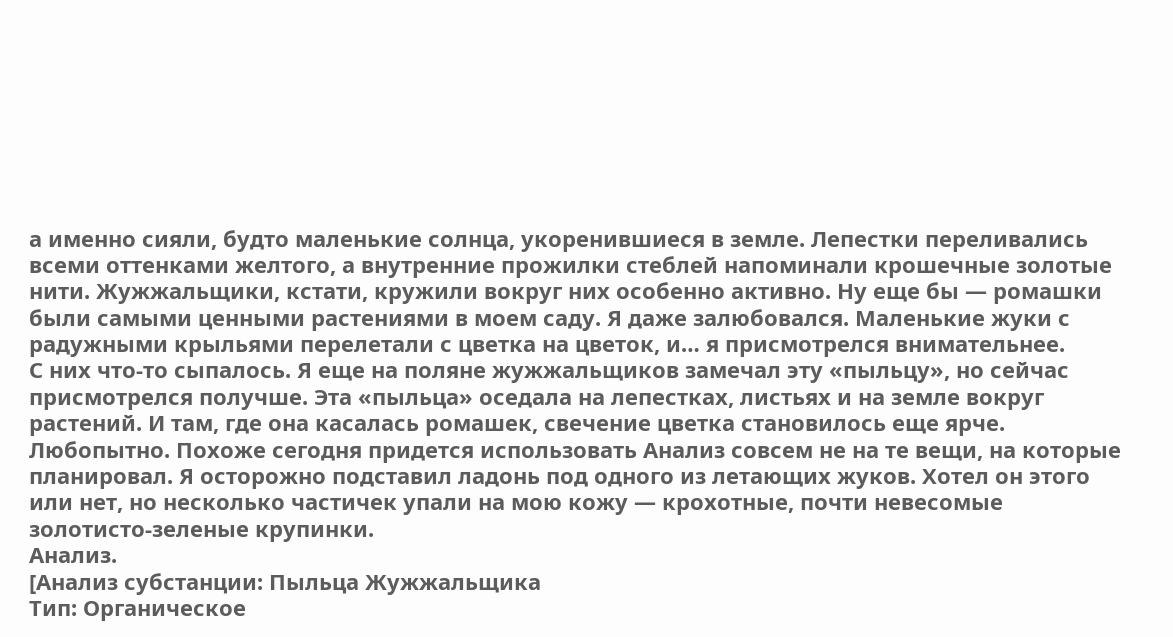а именно сияли, будто маленькие солнца, укоренившиеся в земле. Лепестки переливались всеми оттенками желтого, а внутренние прожилки стеблей напоминали крошечные золотые нити. Жужжальщики, кстати, кружили вокруг них особенно активно. Ну еще бы — ромашки были самыми ценными растениями в моем саду. Я даже залюбовался. Маленькие жуки с радужными крыльями перелетали с цветка на цветок, и… я присмотрелся внимательнее.
С них что-то сыпалось. Я еще на поляне жужжальщиков замечал эту «пыльцу», но сейчас присмотрелся получше. Эта «пыльца» оседала на лепестках, листьях и на земле вокруг растений. И там, где она касалась ромашек, свечение цветка становилось еще ярче.
Любопытно. Похоже сегодня придется использовать Анализ совсем не на те вещи, на которые планировал. Я осторожно подставил ладонь под одного из летающих жуков. Хотел он этого или нет, но несколько частичек упали на мою кожу — крохотные, почти невесомые золотисто-зеленые крупинки.
Анализ.
[Анализ субстанции: Пыльца Жужжальщика
Тип: Органическое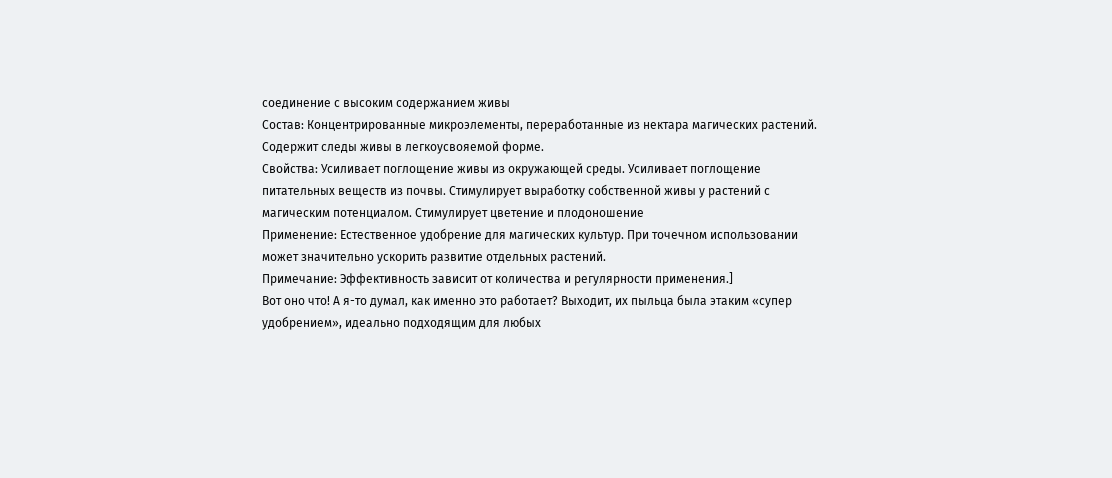соединение с высоким содержанием живы
Состав: Концентрированные микроэлементы, переработанные из нектара магических растений. Содержит следы живы в легкоусвояемой форме.
Свойства: Усиливает поглощение живы из окружающей среды. Усиливает поглощение питательных веществ из почвы. Стимулирует выработку собственной живы у растений с магическим потенциалом. Стимулирует цветение и плодоношение
Применение: Естественное удобрение для магических культур. При точечном использовании может значительно ускорить развитие отдельных растений.
Примечание: Эффективность зависит от количества и регулярности применения.]
Вот оно что! А я-то думал, как именно это работает? Выходит, их пыльца была этаким «супер удобрением», идеально подходящим для любых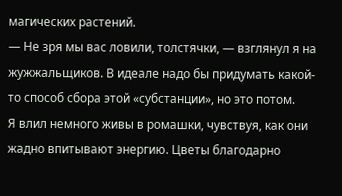магических растений.
— Не зря мы вас ловили, толстячки, — взглянул я на жужжальщиков. В идеале надо бы придумать какой-то способ сбора этой «субстанции», но это потом.
Я влил немного живы в ромашки, чувствуя, как они жадно впитывают энергию. Цветы благодарно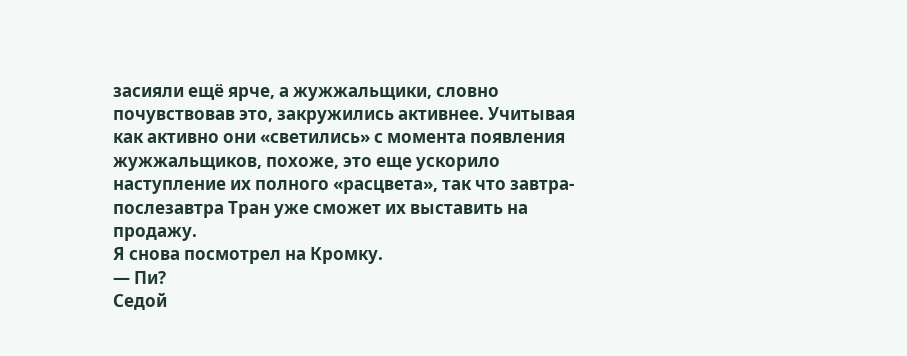засияли ещё ярче, а жужжальщики, словно почувствовав это, закружились активнее. Учитывая как активно они «светились» с момента появления жужжальщиков, похоже, это еще ускорило наступление их полного «расцвета», так что завтра-послезавтра Тран уже сможет их выставить на продажу.
Я снова посмотрел на Кромку.
— Пи?
Седой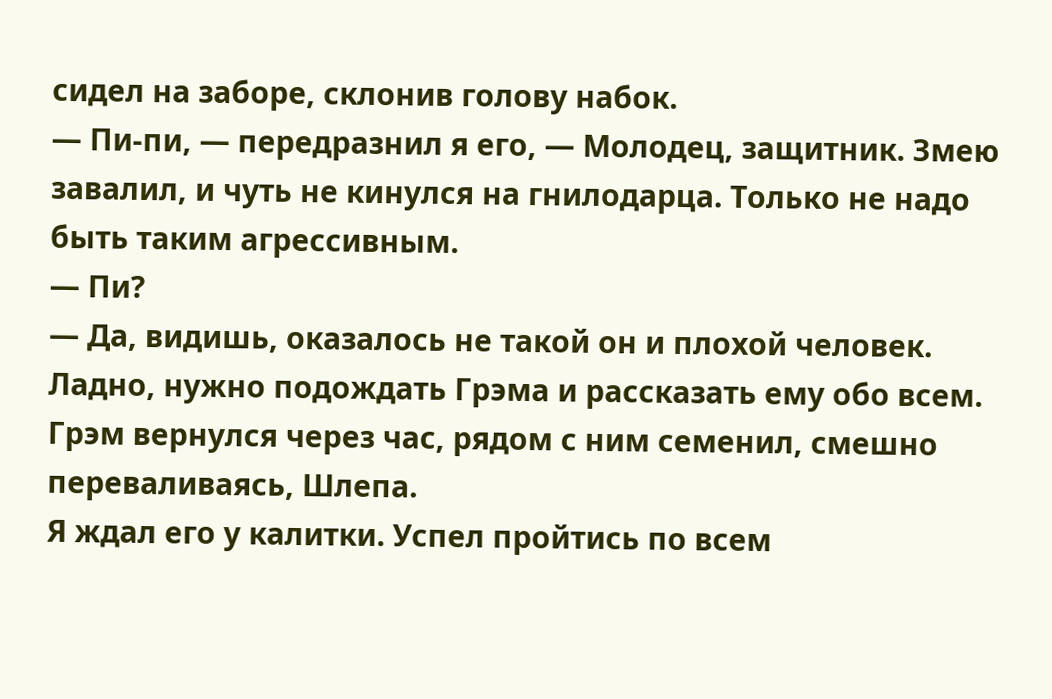сидел на заборе, склонив голову набок.
— Пи-пи, — передразнил я его, — Молодец, защитник. Змею завалил, и чуть не кинулся на гнилодарца. Только не надо быть таким агрессивным.
— Пи?
— Да, видишь, оказалось не такой он и плохой человек.
Ладно, нужно подождать Грэма и рассказать ему обо всем.
Грэм вернулся через час, рядом с ним семенил, смешно переваливаясь, Шлепа.
Я ждал его у калитки. Успел пройтись по всем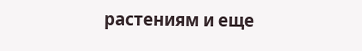растениям и еще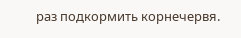раз подкормить корнечервя.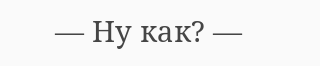— Ну как? —